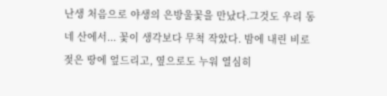난생 처음으로 야생의 은방울꽃을 만났다.그것도 우리 동네 산에서... 꽃이 생각보다 무척 작았다. 밤에 내린 비로 젖은 땅에 엎드리고, 옆으로도 누워 열심히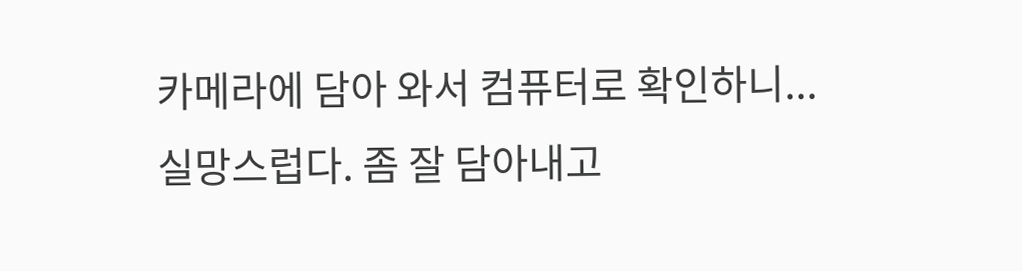카메라에 담아 와서 컴퓨터로 확인하니... 실망스럽다. 좀 잘 담아내고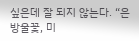싶은데 잘 되지 않는다. “은방울꽃, 미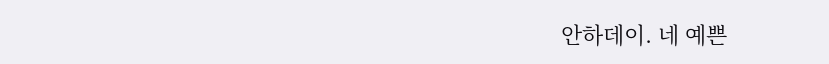안하데이. 네 예쁜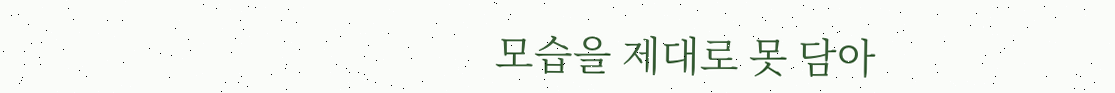모습을 제대로 못 담아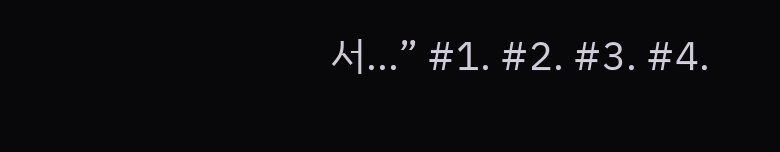서...” #1. #2. #3. #4.